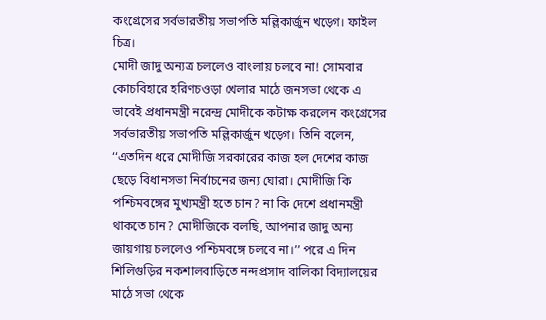কংগ্রেসের সর্বভারতীয় সভাপতি মল্লিকার্জুন খড়্গে। ফাইল চিত্র।
মোদী জাদু অন্যত্র চললেও বাংলায় চলবে না! সোমবার কোচবিহারে হরিণচওড়া খেলার মাঠে জনসভা থেকে এ ভাবেই প্রধানমন্ত্রী নরেন্দ্র মোদীকে কটাক্ষ করলেন কংগ্রেসের সর্বভারতীয় সভাপতি মল্লিকার্জুন খড়্গে। তিনি বলেন, ‘‘এতদিন ধরে মোদীজি সরকারের কাজ হল দেশের কাজ ছেড়ে বিধানসভা নির্বাচনের জন্য ঘোরা। মোদীজি কি পশ্চিমবঙ্গের মুখ্যমন্ত্রী হতে চান? না কি দেশে প্রধানমন্ত্রী থাকতে চান? মোদীজিকে বলছি, আপনার জাদু অন্য জায়গায় চললেও পশ্চিমবঙ্গে চলবে না।’’ পরে এ দিন শিলিগুড়ির নকশালবাড়িতে নন্দপ্রসাদ বালিকা বিদ্যালয়ের মাঠে সভা থেকে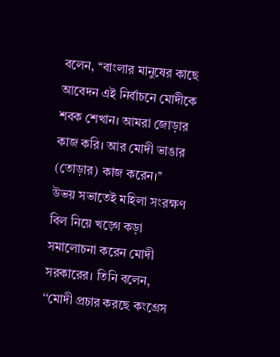বলেন, ‘‘বাংলার মানুষের কাছে আবেদন এই নির্বাচনে মোদীকে শবক শেখান। আমরা জোড়ার কাজ করি। আর মোদী ভাঙার (তোড়ার) কাজ করেন।’’
উভয় সভাতেই মহিলা সংরক্ষণ বিল নিয়ে খড়্গে কড়া সমালোচনা করেন মোদী সরকারের। তিনি বলেন, ‘‘মোদী প্রচার করছে কংগ্রেস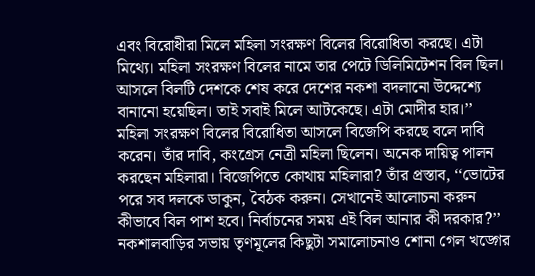এবং বিরোধীরা মিলে মহিলা সংরক্ষণ বিলের বিরোধিতা করছে। এটা মিথ্যে। মহিলা সংরক্ষণ বিলের নামে তার পেটে ডিলিমিটেশন বিল ছিল। আসলে বিলটি দেশকে শেষ করে দেশের নকশা বদলানো উদ্দেশ্যে বানানো হয়েছিল। তাই সবাই মিলে আটকেছে। এটা মোদীর হার।’’ মহিলা সংরক্ষণ বিলের বিরোধিতা আসলে বিজেপি করছে বলে দাবি করেন। তাঁর দাবি, কংগ্রেস নেত্রী মহিলা ছিলেন। অনেক দায়িত্ব পালন করছেন মহিলারা। বিজেপিতে কোথায় মহিলারা? তাঁর প্রস্তাব, ‘‘ভোটের পরে সব দলকে ডাকুন, বৈঠক করুন। সেখানেই আলোচনা করুন কীভাবে বিল পাশ হবে। নির্বাচনের সময় এই বিল আনার কী দরকার?’’
নকশালবাড়ির সভায় তৃণমূলের কিছুটা সমালোচনাও শোনা গেল খড়্গের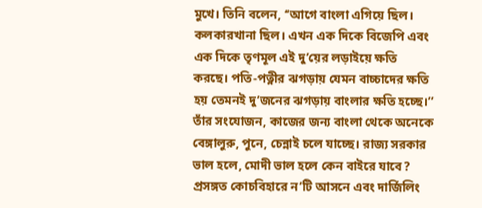মুখে। তিনি বলেন, ‘‘আগে বাংলা এগিয়ে ছিল। কলকারখানা ছিল। এখন এক দিকে বিজেপি এবং এক দিকে তৃণমূল এই দু’য়ের লড়াইয়ে ক্ষতি করছে। পতি-পত্নীর ঝগড়ায় যেমন বাচ্চাদের ক্ষতি হয় তেমনই দু’জনের ঝগড়ায় বাংলার ক্ষতি হচ্ছে।’’ তাঁর সংযোজন, কাজের জন্য বাংলা থেকে অনেকে বেঙ্গালুরু, পুনে, চেন্নাই চলে যাচ্ছে। রাজ্য সরকার ভাল হলে, মোদী ভাল হলে কেন বাইরে যাবে? প্রসঙ্গত কোচবিহারে ন’টি আসনে এবং দার্জিলিং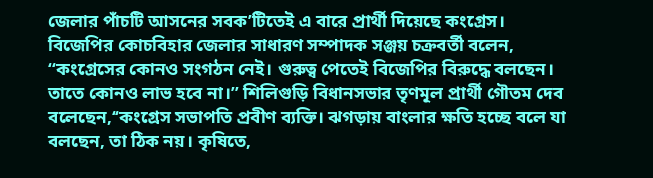জেলার পাঁচটি আসনের সবক’টিতেই এ বারে প্রার্থী দিয়েছে কংগ্রেস।
বিজেপির কোচবিহার জেলার সাধারণ সম্পাদক সঞ্জয় চক্রবর্তী বলেন, ‘‘কংগ্রেসের কোনও সংগঠন নেই। গুরুত্ব পেতেই বিজেপির বিরুদ্ধে বলছেন। তাতে কোনও লাভ হবে না।’’ শিলিগুড়ি বিধানসভার তৃণমূল প্রার্থী গৌতম দেব বলেছেন,‘‘কংগ্রেস সভাপতি প্রবীণ ব্যক্তি। ঝগড়ায় বাংলার ক্ষতি হচ্ছে বলে যা বলছেন, তা ঠিক নয়। কৃষিতে,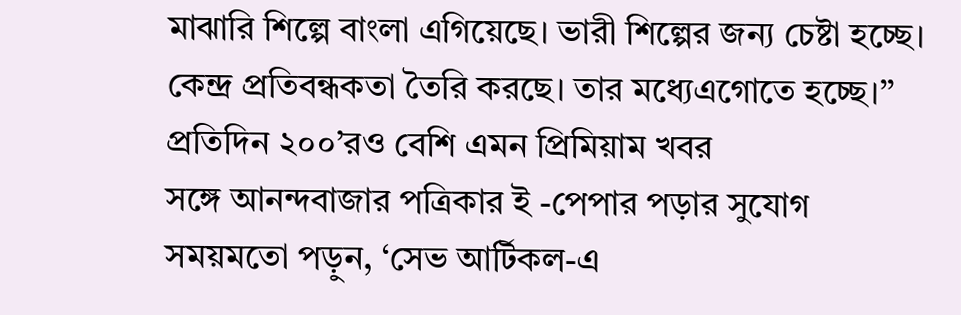মাঝারি শিল্পে বাংলা এগিয়েছে। ভারী শিল্পের জন্য চেষ্টা হচ্ছে। কেন্দ্র প্রতিবন্ধকতা তৈরি করছে। তার মধ্যেএগোতে হচ্ছে।’’
প্রতিদিন ২০০’রও বেশি এমন প্রিমিয়াম খবর
সঙ্গে আনন্দবাজার পত্রিকার ই -পেপার পড়ার সুযোগ
সময়মতো পড়ুন, ‘সেভ আর্টিকল-এ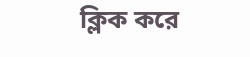ক্লিক করে